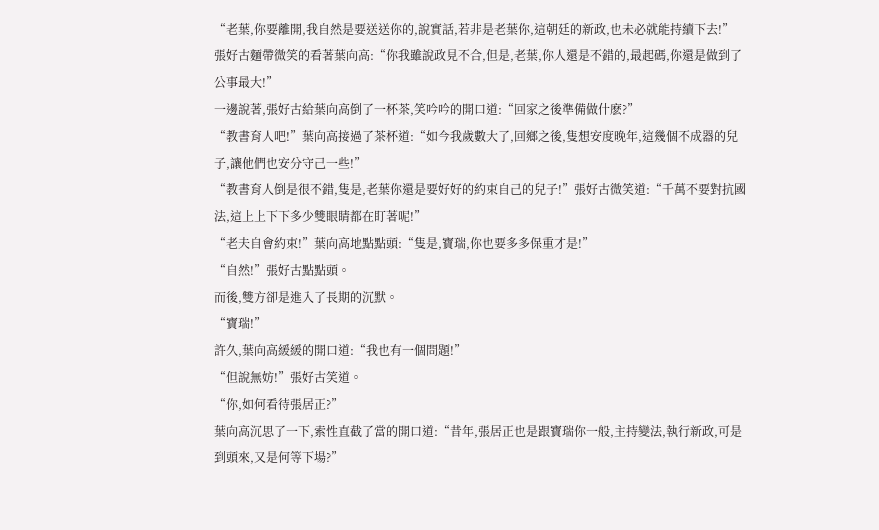“老葉,你要離開,我自然是要送送你的,說實話,若非是老葉你,這朝廷的新政,也未必就能持續下去!”
張好古麵帶微笑的看著葉向高:“你我雖說政見不合,但是,老葉,你人還是不錯的,最起碼,你還是做到了公事最大!”
一邊說著,張好古給葉向高倒了一杯茶,笑吟吟的開口道:“回家之後準備做什麽?”
“教書育人吧!”葉向高接過了茶杯道:“如今我歲數大了,回鄉之後,隻想安度晚年,這幾個不成器的兒子,讓他們也安分守己一些!”
“教書育人倒是很不錯,隻是,老葉你還是要好好的約束自己的兒子!”張好古微笑道:“千萬不要對抗國法,這上上下下多少雙眼睛都在盯著呢!”
“老夫自會約束!”葉向高地點點頭:“隻是,寶瑞,你也要多多保重才是!”
“自然!”張好古點點頭。
而後,雙方卻是進入了長期的沉默。
“寶瑞!”
許久,葉向高緩緩的開口道:“我也有一個問題!”
“但說無妨!”張好古笑道。
“你,如何看待張居正?”
葉向高沉思了一下,索性直截了當的開口道:“昔年,張居正也是跟寶瑞你一般,主持變法,執行新政,可是到頭來,又是何等下場?”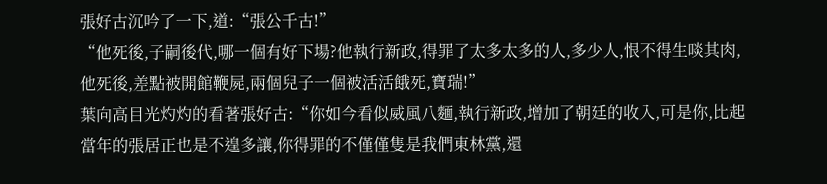張好古沉吟了一下,道:“張公千古!”
“他死後,子嗣後代,哪一個有好下場?他執行新政,得罪了太多太多的人,多少人,恨不得生啖其肉,他死後,差點被開館鞭屍,兩個兒子一個被活活餓死,寶瑞!”
葉向高目光灼灼的看著張好古:“你如今看似威風八麵,執行新政,增加了朝廷的收入,可是你,比起當年的張居正也是不遑多讓,你得罪的不僅僅隻是我們東林黨,還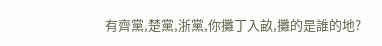有齊黨,楚黨,浙黨,你攤丁入畝,攤的是誰的地?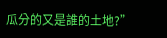瓜分的又是誰的土地?”